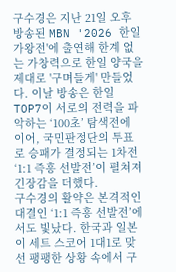구수경은 지난 21일 오후 방송된 MBN '2026 한일가왕전'에 출연해 한계 없는 가창력으로 한일 양국을 제대로 '구며들게' 만들었다. 이날 방송은 한일 TOP7이 서로의 전력을 파악하는 ‘100초’ 탐색전에 이어, 국민판정단의 투표로 승패가 결정되는 1차전 ‘1:1 즉흥 선발전’이 펼쳐져 긴장감을 더했다.
구수경의 활약은 본격적인 대결인 ‘1:1 즉흥 선발전’에서도 빛났다. 한국과 일본이 세트 스코어 1대1로 맞선 팽팽한 상황 속에서 구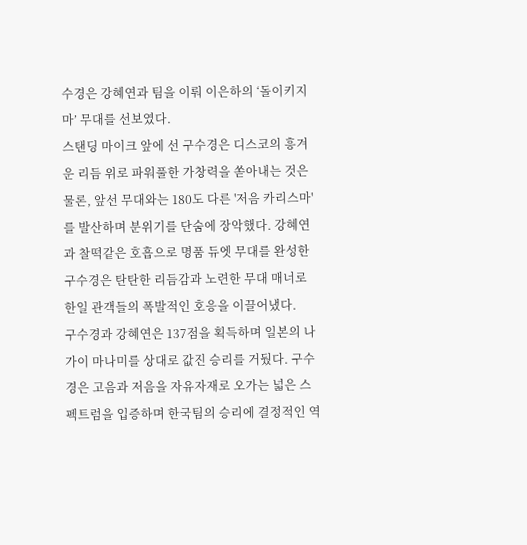수경은 강혜연과 팀을 이뤄 이은하의 ‘돌이키지 마’ 무대를 선보였다.
스탠딩 마이크 앞에 선 구수경은 디스코의 흥겨운 리듬 위로 파워풀한 가창력을 쏟아내는 것은 물론, 앞선 무대와는 180도 다른 '저음 카리스마'를 발산하며 분위기를 단숨에 장악했다. 강혜연과 찰떡같은 호흡으로 명품 듀엣 무대를 완성한 구수경은 탄탄한 리듬감과 노련한 무대 매너로 한일 관객들의 폭발적인 호응을 이끌어냈다.
구수경과 강혜연은 137점을 획득하며 일본의 나가이 마나미를 상대로 값진 승리를 거뒀다. 구수경은 고음과 저음을 자유자재로 오가는 넓은 스펙트럼을 입증하며 한국팀의 승리에 결정적인 역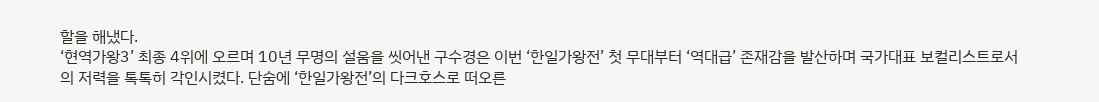할을 해냈다.
‘현역가왕3’ 최종 4위에 오르며 10년 무명의 설움을 씻어낸 구수경은 이번 ‘한일가왕전’ 첫 무대부터 ‘역대급’ 존재감을 발산하며 국가대표 보컬리스트로서의 저력을 톡톡히 각인시켰다. 단숨에 ‘한일가왕전’의 다크호스로 떠오른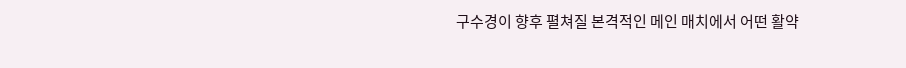구수경이 향후 펼쳐질 본격적인 메인 매치에서 어떤 활약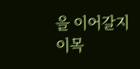을 이어갈지 이목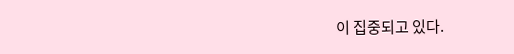이 집중되고 있다.